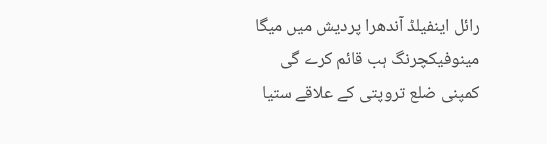رائل اینفیلڈ آندھرا پردیش میں میگا مینوفیکچرنگ ہب قائم کرے گی
کمپنی ضلع تروپتی کے علاقے ستیا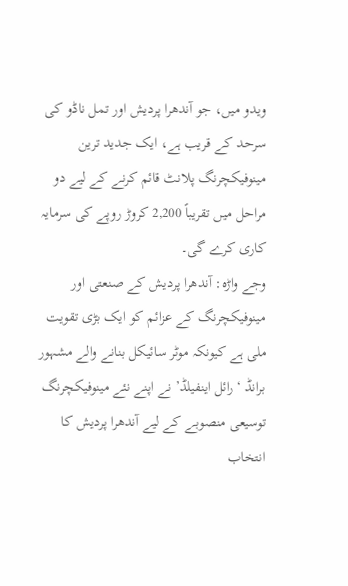ویدو میں، جو آندھرا پردیش اور تمل ناڈو کی سرحد کے قریب ہے، ایک جدید ترین مینوفیکچرنگ پلانٹ قائم کرنے کے لیے دو مراحل میں تقریباً 2,200 کروڑ روپے کی سرمایہ کاری کرے گی۔
وجے واڑہ: آندھرا پردیش کے صنعتی اور مینوفیکچرنگ کے عزائم کو ایک بڑی تقویت ملی ہے کیونکہ موٹر سائیکل بنانے والے مشہور برانڈ ‘رائل اینفیلڈ’ نے اپنے نئے مینوفیکچرنگ توسیعی منصوبے کے لیے آندھرا پردیش کا انتخاب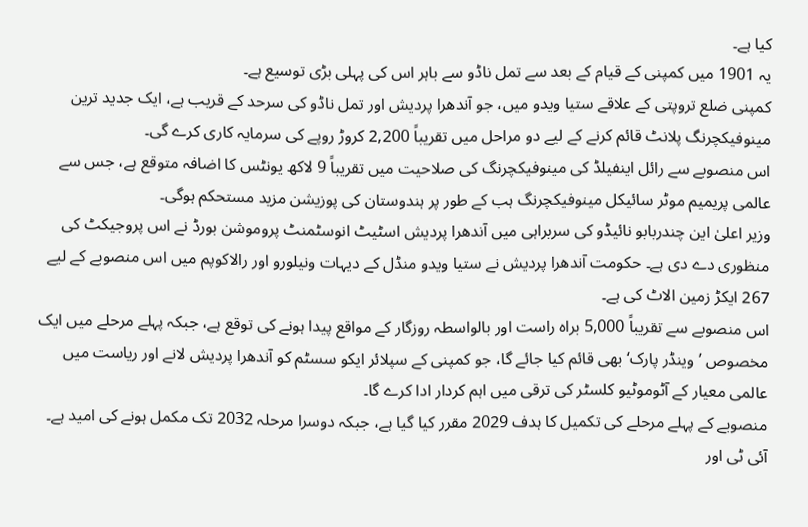کیا ہے۔
یہ 1901 میں کمپنی کے قیام کے بعد سے تمل ناڈو سے باہر اس کی پہلی بڑی توسیع ہے۔
کمپنی ضلع تروپتی کے علاقے ستیا ویدو میں، جو آندھرا پردیش اور تمل ناڈو کی سرحد کے قریب ہے، ایک جدید ترین مینوفیکچرنگ پلانٹ قائم کرنے کے لیے دو مراحل میں تقریباً 2,200 کروڑ روپے کی سرمایہ کاری کرے گی۔
اس منصوبے سے رائل اینفیلڈ کی مینوفیکچرنگ کی صلاحیت میں تقریباً 9 لاکھ یونٹس کا اضافہ متوقع ہے، جس سے عالمی پریمیم موٹر سائیکل مینوفیکچرنگ ہب کے طور پر ہندوستان کی پوزیشن مزید مستحکم ہوگی۔
وزیر اعلیٰ این چندربابو نائیڈو کی سربراہی میں آندھرا پردیش اسٹیٹ انوسٹمنٹ پروموشن بورڈ نے اس پروجیکٹ کی منظوری دے دی ہے۔ حکومت آندھرا پردیش نے ستیا ویدو منڈل کے دیہات ونیلورو اور رالاکوپم میں اس منصوبے کے لیے 267 ایکڑ زمین الاٹ کی ہے۔
اس منصوبے سے تقریباً 5,000 براہ راست اور بالواسطہ روزگار کے مواقع پیدا ہونے کی توقع ہے، جبکہ پہلے مرحلے میں ایک مخصوص ’وینڈر پارک‘ بھی قائم کیا جائے گا، جو کمپنی کے سپلائر ایکو سسٹم کو آندھرا پردیش لانے اور ریاست میں عالمی معیار کے آٹوموٹیو کلسٹر کی ترقی میں اہم کردار ادا کرے گا۔
منصوبے کے پہلے مرحلے کی تکمیل کا ہدف 2029 مقرر کیا گیا ہے، جبکہ دوسرا مرحلہ 2032 تک مکمل ہونے کی امید ہے۔
آئی ٹی اور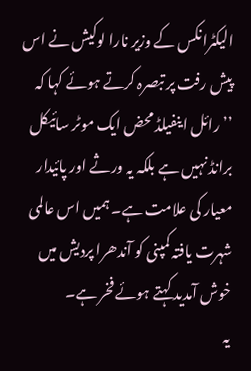الیکٹرانکس کے وزیر نارا لوکیش نے اس پیش رفت پر تبصرہ کرتے ہوئے کہا کہ ’’رائل اینفیلڈ محض ایک موٹر سائیکل برانڈ نہیں ہے بلکہ یہ ورثے اور پائیدار معیار کی علامت ہے۔ ہمیں اس عالمی شہرت یافتہ کمپنی کو آندھرا پردیش میں خوش آمدید کہتے ہوئے فخر ہے۔
یہ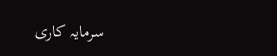سرمایہ کاری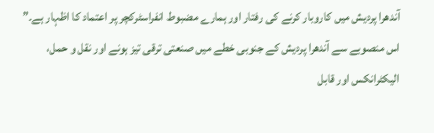آندھرا پردیش میں کاروبار کرنے کی رفتار اور ہمارے مضبوط انفراسٹرکچر پر اعتماد کا اظہار ہے۔”
اس منصوبے سے آندھرا پردیش کے جنوبی خطے میں صنعتی ترقی تیز ہونے اور نقل و حمل، الیکٹرانکس اور قابل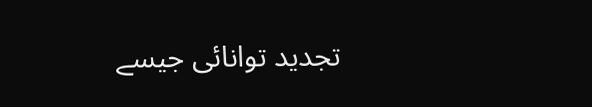تجدید توانائی جیسے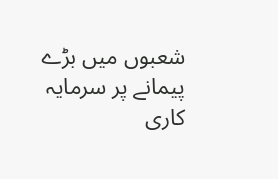شعبوں میں بڑے پیمانے پر سرمایہ کاری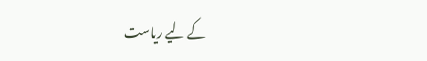کے لیے ریاست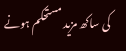کی ساکھ مزید مستحکم ہونے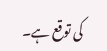کی توقع ہے۔